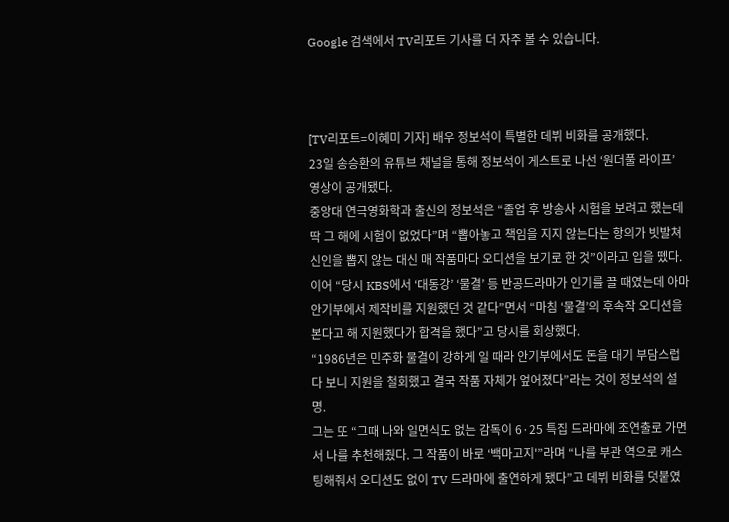Google 검색에서 TV리포트 기사를 더 자주 볼 수 있습니다.



[TV리포트=이혜미 기자] 배우 정보석이 특별한 데뷔 비화를 공개했다.
23일 송승환의 유튜브 채널을 통해 정보석이 게스트로 나선 ‘원더풀 라이프’ 영상이 공개됐다.
중앙대 연극영화학과 출신의 정보석은 “졸업 후 방송사 시험을 보려고 했는데 딱 그 해에 시험이 없었다”며 “뽑아놓고 책임을 지지 않는다는 항의가 빗발쳐 신인을 뽑지 않는 대신 매 작품마다 오디션을 보기로 한 것”이라고 입을 뗐다.
이어 “당시 KBS에서 ‘대동강’ ‘물결’ 등 반공드라마가 인기를 끌 때였는데 아마 안기부에서 제작비를 지원했던 것 같다”면서 “마침 ‘물결’의 후속작 오디션을 본다고 해 지원했다가 합격을 했다”고 당시를 회상했다.
“1986년은 민주화 물결이 강하게 일 때라 안기부에서도 돈을 대기 부담스럽다 보니 지원을 철회했고 결국 작품 자체가 엎어졌다”라는 것이 정보석의 설명.
그는 또 “그때 나와 일면식도 없는 감독이 6·25 특집 드라마에 조연출로 가면서 나를 추천해줬다. 그 작품이 바로 ‘백마고지'”라며 “나를 부관 역으로 캐스팅해줘서 오디션도 없이 TV 드라마에 출연하게 됐다”고 데뷔 비화를 덧붙였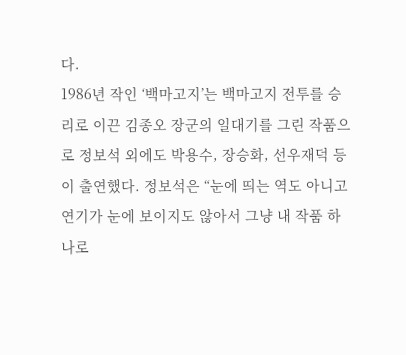다.
1986년 작인 ‘백마고지’는 백마고지 전투를 승리로 이끈 김종오 장군의 일대기를 그린 작품으로 정보석 외에도 박용수, 장승화, 선우재덕 등이 출연했다. 정보석은 “눈에 띄는 역도 아니고 연기가 눈에 보이지도 않아서 그냥 내 작품 하나로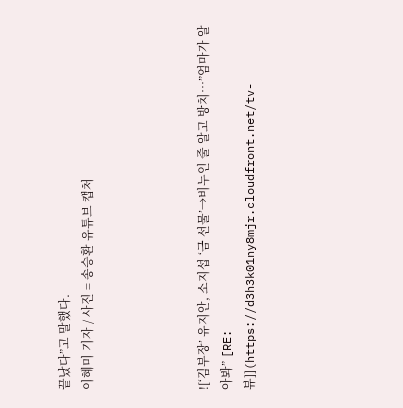끝났다”고 말했다.
이혜미 기자 / 사진 = 송승환 유튜브 캡처




![‘김부장’ 유지안, 소지섭 ‘금 선물’→비누인 줄 알고 방치…”엄마가 알아봐” [RE:뷰]](https://d3h3k01ny8mjr.cloudfront.net/tv-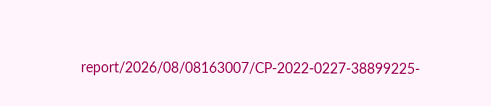report/2026/08/08163007/CP-2022-0227-38899225-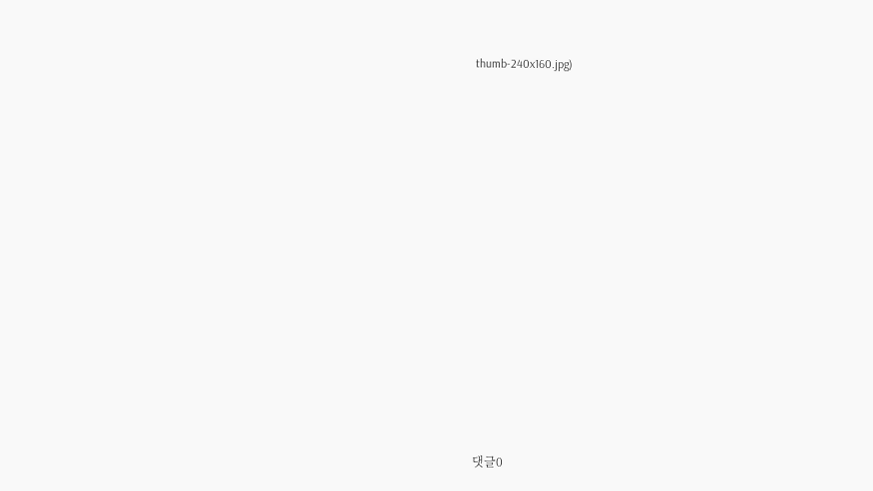thumb-240x160.jpg)














댓글0